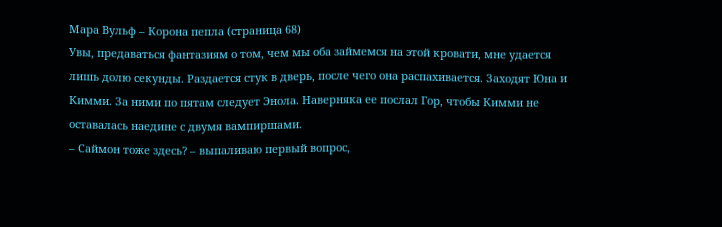Мара Вульф – Корона пепла (страница 68)
Увы, предаваться фантазиям о том, чем мы оба займемся на этой кровати, мне удается лишь долю секунды. Раздается стук в дверь, после чего она распахивается. Заходят Юна и Кимми. За ними по пятам следует Энола. Наверняка ее послал Гор, чтобы Кимми не оставалась наедине с двумя вампиршами.
– Саймон тоже здесь? – выпаливаю первый вопрос,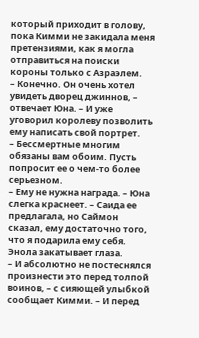который приходит в голову, пока Кимми не закидала меня претензиями, как я могла отправиться на поиски короны только с Азраэлем.
– Конечно. Он очень хотел увидеть дворец джиннов, – отвечает Юна. – И уже уговорил королеву позволить ему написать свой портрет.
– Бессмертные многим обязаны вам обоим. Пусть попросит ее о чем-то более серьезном.
– Ему не нужна награда. – Юна слегка краснеет. – Саида ее предлагала, но Саймон сказал, ему достаточно того, что я подарила ему себя.
Энола закатывает глаза.
– И абсолютно не постеснялся произнести это перед толпой воинов, – с сияющей улыбкой сообщает Кимми. – И перед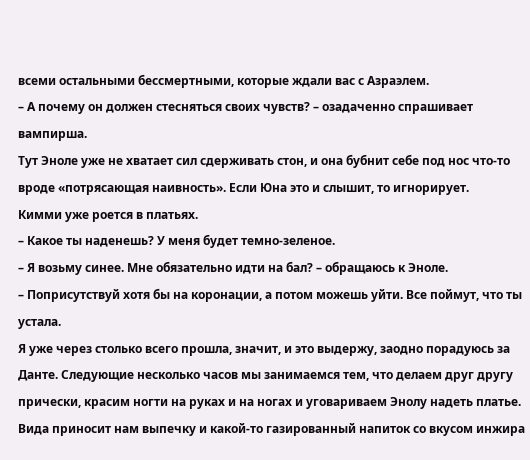всеми остальными бессмертными, которые ждали вас с Азраэлем.
– А почему он должен стесняться своих чувств? – озадаченно спрашивает вампирша.
Тут Эноле уже не хватает сил сдерживать стон, и она бубнит себе под нос что-то вроде «потрясающая наивность». Если Юна это и слышит, то игнорирует.
Кимми уже роется в платьях.
– Какое ты наденешь? У меня будет темно-зеленое.
– Я возьму синее. Мне обязательно идти на бал? – обращаюсь к Эноле.
– Поприсутствуй хотя бы на коронации, а потом можешь уйти. Все поймут, что ты устала.
Я уже через столько всего прошла, значит, и это выдержу, заодно порадуюсь за Данте. Следующие несколько часов мы занимаемся тем, что делаем друг другу прически, красим ногти на руках и на ногах и уговариваем Энолу надеть платье. Вида приносит нам выпечку и какой-то газированный напиток со вкусом инжира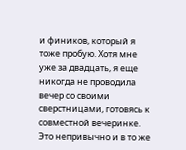и фиников, который я тоже пробую. Хотя мне уже за двадцать, я еще никогда не проводила вечер со своими сверстницами, готовясь к совместной вечеринке. Это непривычно и в то же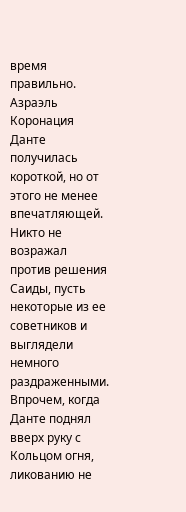время правильно.
Азраэль
Коронация Данте получилась короткой, но от этого не менее впечатляющей. Никто не возражал против решения Саиды, пусть некоторые из ее советников и выглядели немного раздраженными. Впрочем, когда Данте поднял вверх руку с Кольцом огня, ликованию не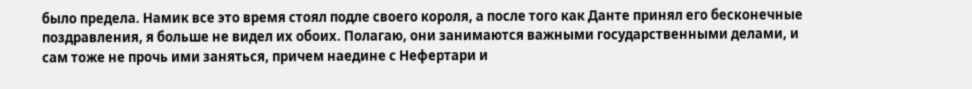было предела. Намик все это время стоял подле своего короля, а после того как Данте принял его бесконечные поздравления, я больше не видел их обоих. Полагаю, они занимаются важными государственными делами, и сам тоже не прочь ими заняться, причем наедине с Нефертари и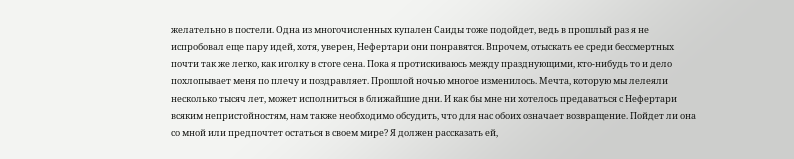желательно в постели. Одна из многочисленных купален Саиды тоже подойдет, ведь в прошлый раз я не испробовал еще пару идей, хотя, уверен, Нефертари они понравятся. Впрочем, отыскать ее среди бессмертных почти так же легко, как иголку в стоге сена. Пока я протискиваюсь между празднующими, кто-нибудь то и дело похлопывает меня по плечу и поздравляет. Прошлой ночью многое изменилось. Мечта, которую мы лелеяли несколько тысяч лет, может исполниться в ближайшие дни. И как бы мне ни хотелось предаваться с Нефертари всяким непристойностям, нам также необходимо обсудить, что для нас обоих означает возвращение. Пойдет ли она со мной или предпочтет остаться в своем мире? Я должен рассказать ей,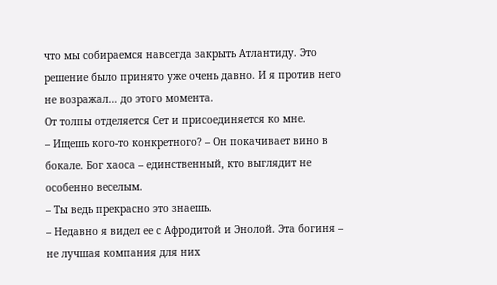что мы собираемся навсегда закрыть Атлантиду. Это решение было принято уже очень давно. И я против него не возражал… до этого момента.
От толпы отделяется Сет и присоединяется ко мне.
– Ищешь кого-то конкретного? – Он покачивает вино в бокале. Бог хаоса – единственный, кто выглядит не особенно веселым.
– Ты ведь прекрасно это знаешь.
– Недавно я видел ее с Афродитой и Энолой. Эта богиня – не лучшая компания для них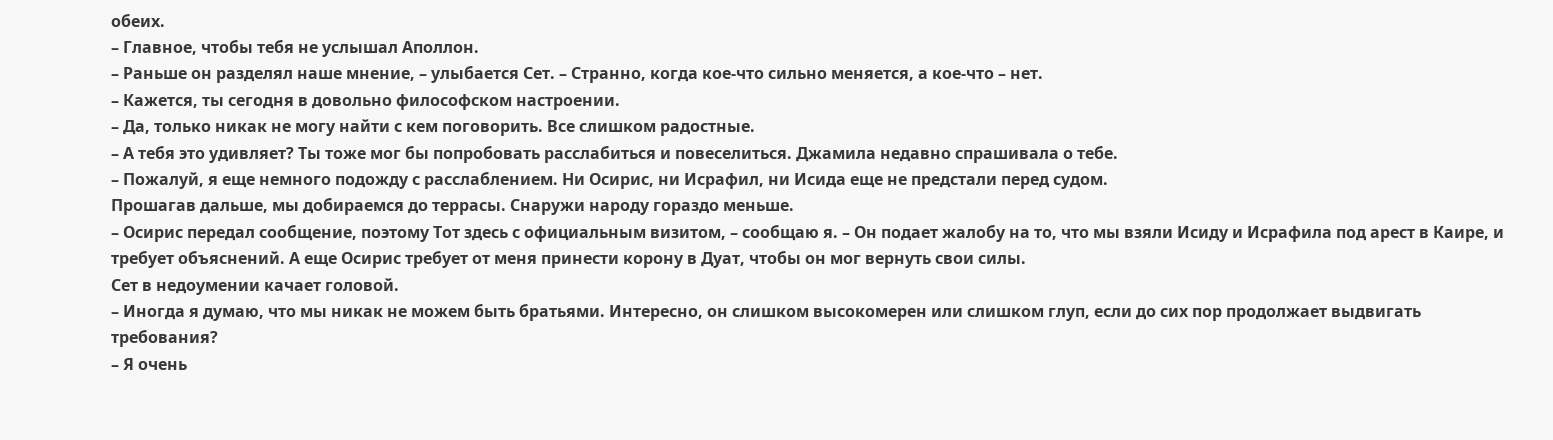обеих.
– Главное, чтобы тебя не услышал Аполлон.
– Раньше он разделял наше мнение, – улыбается Сет. – Странно, когда кое-что сильно меняется, а кое-что – нет.
– Кажется, ты сегодня в довольно философском настроении.
– Да, только никак не могу найти с кем поговорить. Все слишком радостные.
– А тебя это удивляет? Ты тоже мог бы попробовать расслабиться и повеселиться. Джамила недавно спрашивала о тебе.
– Пожалуй, я еще немного подожду с расслаблением. Ни Осирис, ни Исрафил, ни Исида еще не предстали перед судом.
Прошагав дальше, мы добираемся до террасы. Снаружи народу гораздо меньше.
– Осирис передал сообщение, поэтому Тот здесь с официальным визитом, – сообщаю я. – Он подает жалобу на то, что мы взяли Исиду и Исрафила под арест в Каире, и требует объяснений. А еще Осирис требует от меня принести корону в Дуат, чтобы он мог вернуть свои силы.
Сет в недоумении качает головой.
– Иногда я думаю, что мы никак не можем быть братьями. Интересно, он слишком высокомерен или слишком глуп, если до сих пор продолжает выдвигать требования?
– Я очень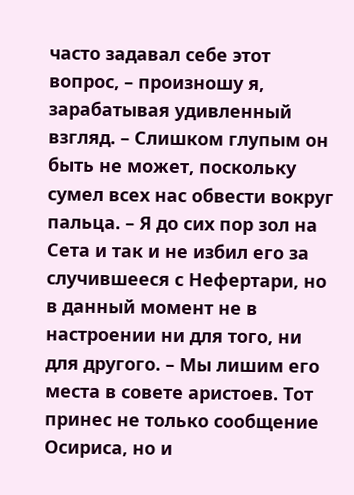часто задавал себе этот вопрос, – произношу я, зарабатывая удивленный взгляд. – Слишком глупым он быть не может, поскольку сумел всех нас обвести вокруг пальца. – Я до сих пор зол на Сета и так и не избил его за случившееся с Нефертари, но в данный момент не в настроении ни для того, ни для другого. – Мы лишим его места в совете аристоев. Тот принес не только сообщение Осириса, но и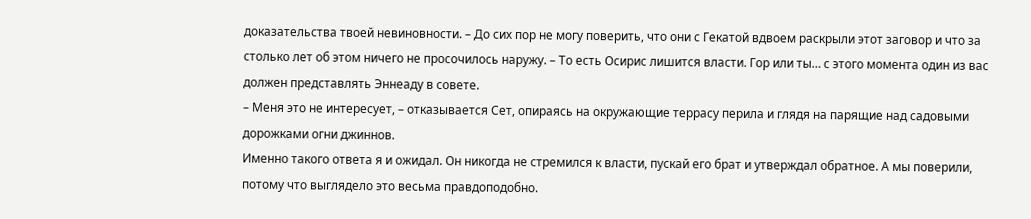доказательства твоей невиновности. – До сих пор не могу поверить, что они с Гекатой вдвоем раскрыли этот заговор и что за столько лет об этом ничего не просочилось наружу. – То есть Осирис лишится власти. Гор или ты… с этого момента один из вас должен представлять Эннеаду в совете.
– Меня это не интересует, – отказывается Сет, опираясь на окружающие террасу перила и глядя на парящие над садовыми дорожками огни джиннов.
Именно такого ответа я и ожидал. Он никогда не стремился к власти, пускай его брат и утверждал обратное. А мы поверили, потому что выглядело это весьма правдоподобно.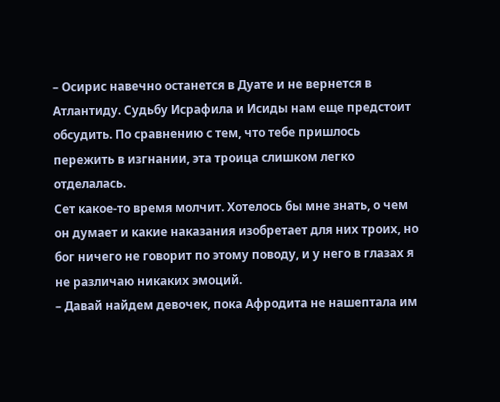– Осирис навечно останется в Дуате и не вернется в Атлантиду. Судьбу Исрафила и Исиды нам еще предстоит обсудить. По сравнению с тем, что тебе пришлось пережить в изгнании, эта троица слишком легко отделалась.
Сет какое-то время молчит. Хотелось бы мне знать, о чем он думает и какие наказания изобретает для них троих, но бог ничего не говорит по этому поводу, и у него в глазах я не различаю никаких эмоций.
– Давай найдем девочек, пока Афродита не нашептала им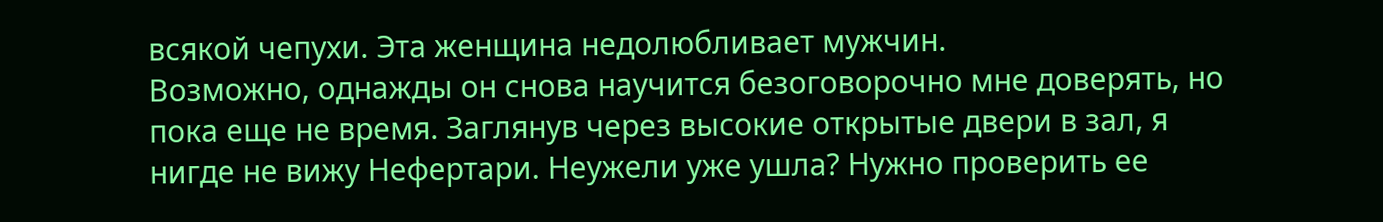всякой чепухи. Эта женщина недолюбливает мужчин.
Возможно, однажды он снова научится безоговорочно мне доверять, но пока еще не время. Заглянув через высокие открытые двери в зал, я нигде не вижу Нефертари. Неужели уже ушла? Нужно проверить ее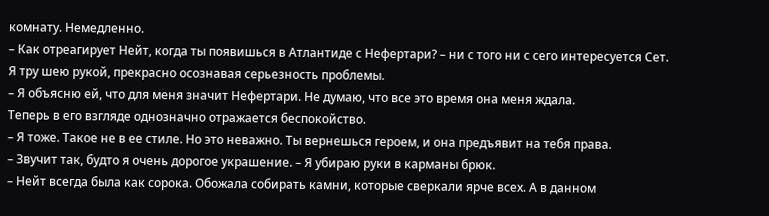комнату. Немедленно.
– Как отреагирует Нейт, когда ты появишься в Атлантиде с Нефертари? – ни с того ни с сего интересуется Сет.
Я тру шею рукой, прекрасно осознавая серьезность проблемы.
– Я объясню ей, что для меня значит Нефертари. Не думаю, что все это время она меня ждала.
Теперь в его взгляде однозначно отражается беспокойство.
– Я тоже. Такое не в ее стиле. Но это неважно. Ты вернешься героем, и она предъявит на тебя права.
– Звучит так, будто я очень дорогое украшение. – Я убираю руки в карманы брюк.
– Нейт всегда была как сорока. Обожала собирать камни, которые сверкали ярче всех. А в данном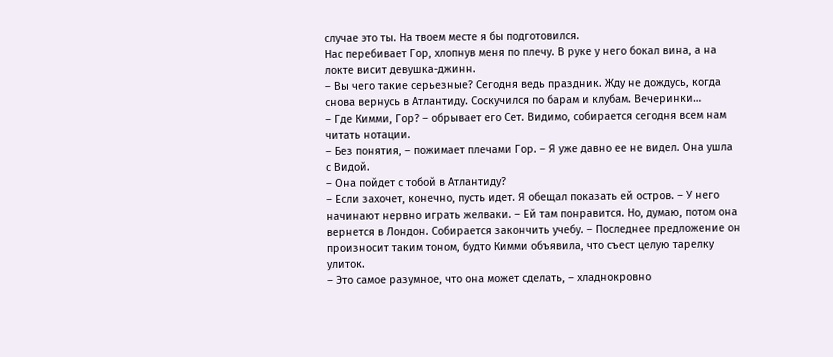случае это ты. На твоем месте я бы подготовился.
Нас перебивает Гор, хлопнув меня по плечу. В руке у него бокал вина, а на локте висит девушка-джинн.
– Вы чего такие серьезные? Сегодня ведь праздник. Жду не дождусь, когда снова вернусь в Атлантиду. Соскучился по барам и клубам. Вечеринки…
– Где Кимми, Гор? – обрывает его Сет. Видимо, собирается сегодня всем нам читать нотации.
– Без понятия, – пожимает плечами Гор. – Я уже давно ее не видел. Она ушла с Видой.
– Она пойдет с тобой в Атлантиду?
– Если захочет, конечно, пусть идет. Я обещал показать ей остров. – У него начинают нервно играть желваки. – Ей там понравится. Но, думаю, потом она вернется в Лондон. Собирается закончить учебу. – Последнее предложение он произносит таким тоном, будто Кимми объявила, что съест целую тарелку улиток.
– Это самое разумное, что она может сделать, – хладнокровно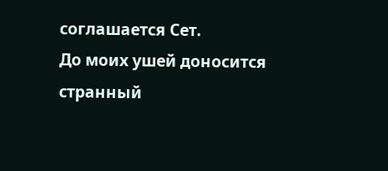соглашается Сет.
До моих ушей доносится странный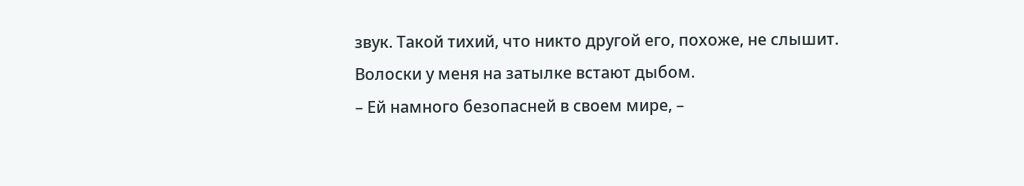звук. Такой тихий, что никто другой его, похоже, не слышит. Волоски у меня на затылке встают дыбом.
– Ей намного безопасней в своем мире, –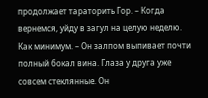продолжает тараторить Гор. – Когда вернемся, уйду в загул на целую неделю. Как минимум. – Он залпом выпивает почти полный бокал вина. Глаза у друга уже совсем стеклянные. Он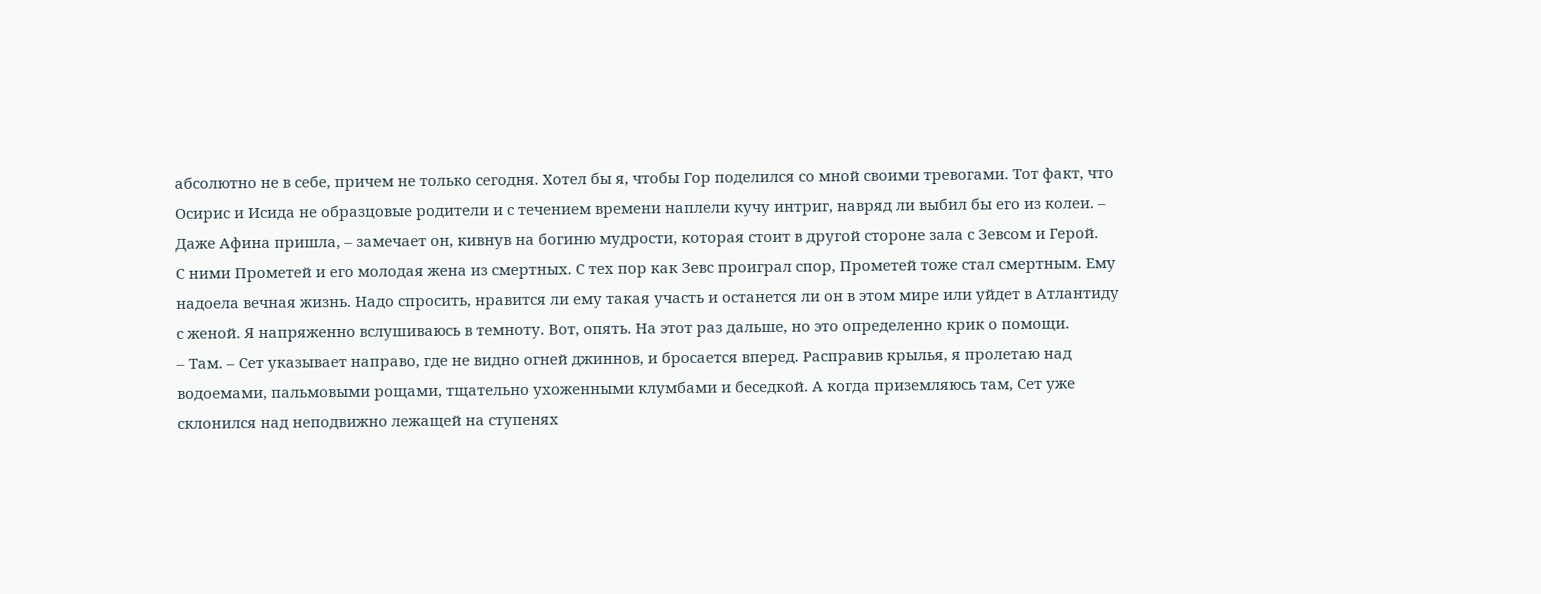абсолютно не в себе, причем не только сегодня. Хотел бы я, чтобы Гор поделился со мной своими тревогами. Тот факт, что Осирис и Исида не образцовые родители и с течением времени наплели кучу интриг, навряд ли выбил бы его из колеи. – Даже Афина пришла, – замечает он, кивнув на богиню мудрости, которая стоит в другой стороне зала с Зевсом и Герой.
С ними Прометей и его молодая жена из смертных. С тех пор как Зевс проиграл спор, Прометей тоже стал смертным. Ему надоела вечная жизнь. Надо спросить, нравится ли ему такая участь и останется ли он в этом мире или уйдет в Атлантиду с женой. Я напряженно вслушиваюсь в темноту. Вот, опять. На этот раз дальше, но это определенно крик о помощи.
– Там. – Сет указывает направо, где не видно огней джиннов, и бросается вперед. Расправив крылья, я пролетаю над водоемами, пальмовыми рощами, тщательно ухоженными клумбами и беседкой. А когда приземляюсь там, Сет уже склонился над неподвижно лежащей на ступенях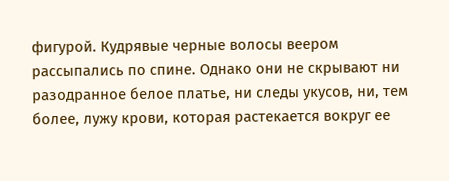фигурой. Кудрявые черные волосы веером рассыпались по спине. Однако они не скрывают ни разодранное белое платье, ни следы укусов, ни, тем более, лужу крови, которая растекается вокруг ее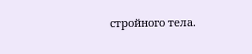стройного тела.